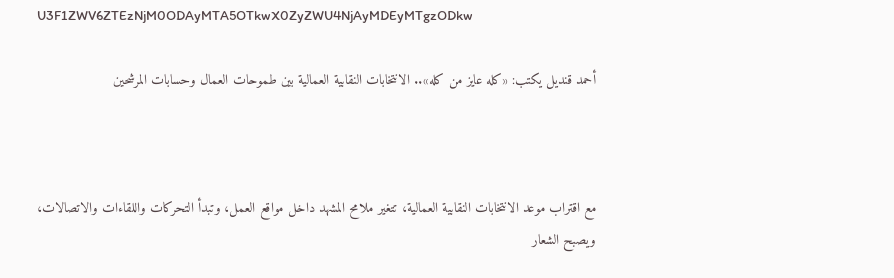U3F1ZWV6ZTEzNjM0ODAyMTA5OTkwX0ZyZWU4NjAyMDEyMTgzODkw

أحمد قنديل يكتب: «كله عايز من كله».. الانتخابات النقابية العمالية بين طموحات العمال وحسابات المرشحين



مع اقتراب موعد الانتخابات النقابية العمالية، تتغير ملامح المشهد داخل مواقع العمل، وتبدأ التحركات واللقاءات والاتصالات، ويصبح الشعار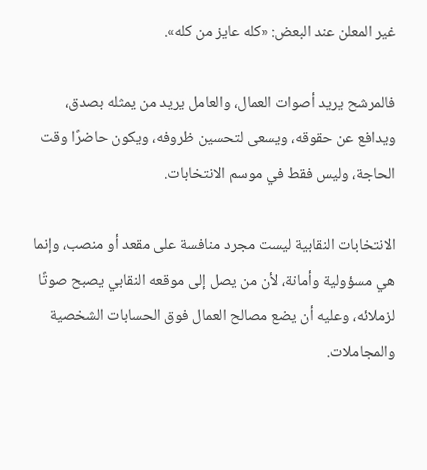غير المعلن عند البعض: «كله عايز من كله».

فالمرشح يريد أصوات العمال، والعامل يريد من يمثله بصدق، ويدافع عن حقوقه، ويسعى لتحسين ظروفه، ويكون حاضرًا وقت الحاجة، وليس فقط في موسم الانتخابات.

الانتخابات النقابية ليست مجرد منافسة على مقعد أو منصب، وإنما هي مسؤولية وأمانة، لأن من يصل إلى موقعه النقابي يصبح صوتًا لزملائه، وعليه أن يضع مصالح العمال فوق الحسابات الشخصية والمجاملات.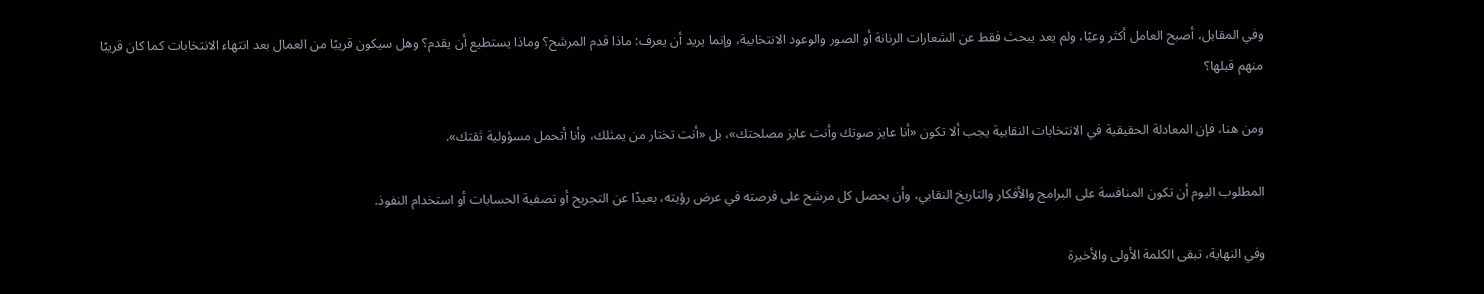وفي المقابل، أصبح العامل أكثر وعيًا، ولم يعد يبحث فقط عن الشعارات الرنانة أو الصور والوعود الانتخابية، وإنما يريد أن يعرف: ماذا قدم المرشح؟ وماذا يستطيع أن يقدم؟ وهل سيكون قريبًا من العمال بعد انتهاء الانتخابات كما كان قريبًا منهم قبلها؟

ومن هنا، فإن المعادلة الحقيقية في الانتخابات النقابية يجب ألا تكون «أنا عايز صوتك وأنت عايز مصلحتك»، بل «أنت تختار من يمثلك، وأنا أتحمل مسؤولية ثقتك».

المطلوب اليوم أن تكون المنافسة على البرامج والأفكار والتاريخ النقابي، وأن يحصل كل مرشح على فرصته في عرض رؤيته، بعيدًا عن التجريح أو تصفية الحسابات أو استخدام النفوذ.

وفي النهاية، تبقى الكلمة الأولى والأخيرة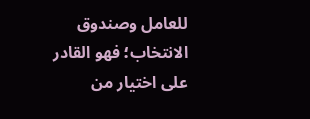للعامل وصندوق الانتخاب؛ فهو القادر على اختيار من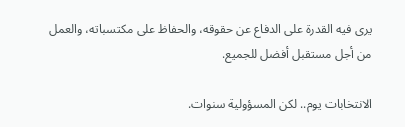يرى فيه القدرة على الدفاع عن حقوقه، والحفاظ على مكتسباته، والعمل من أجل مستقبل أفضل للجميع.

الانتخابات يوم.. لكن المسؤولية سنوات.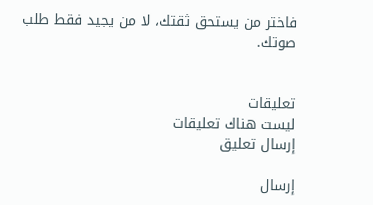فاختر من يستحق ثقتك، لا من يجيد فقط طلب صوتك.


تعليقات
ليست هناك تعليقات
إرسال تعليق

إرسال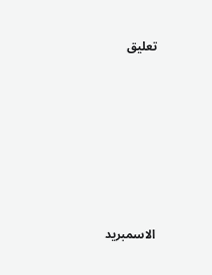تعليق







الاسمبريد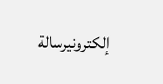إلكترونيرسالة